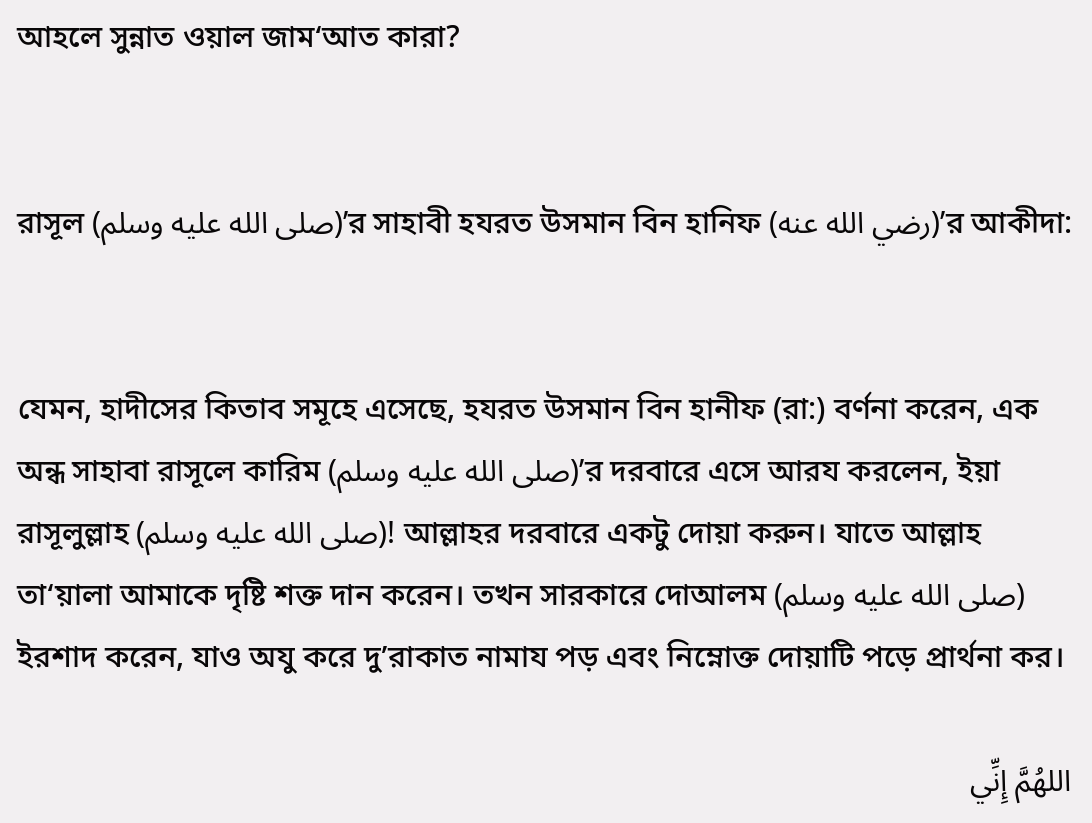আহলে সুন্নাত ওয়াল জাম‘আত কারা?


রাসূল (صلى الله عليه وسلم)’র সাহাবী হযরত উসমান বিন হানিফ (رضي الله عنه)’র আকীদা:


যেমন, হাদীসের কিতাব সমূহে এসেছে, হযরত উসমান বিন হানীফ (রা:) বর্ণনা করেন, এক অন্ধ সাহাবা রাসূলে কারিম (صلى الله عليه وسلم)’র দরবারে এসে আরয করলেন, ইয়া রাসূলুল্লাহ (صلى الله عليه وسلم)! আল্লাহর দরবারে একটু দোয়া করুন। যাতে আল্লাহ তা‘য়ালা আমাকে দৃষ্টি শক্ত দান করেন। তখন সারকারে দোআলম (صلى الله عليه وسلم) ইরশাদ করেন, যাও অযু করে দু’রাকাত নামায পড় এবং নিম্নোক্ত দোয়াটি পড়ে প্রার্থনা কর।

اللهُمَّ إِنِّي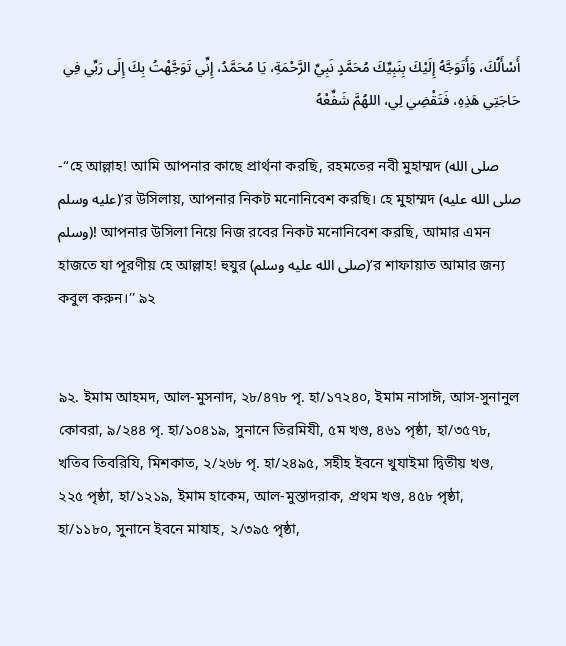أَسْأَلُكَ، وَأَتَوَجَّهُ إِلَيْكَ بِنَبِيِّكَ مُحَمَّدٍ نَبِيِّ الرَّحْمَةِ، يَا مُحَمَّدُ، إِنِّي تَوَجَّهْتُ بِكَ إِلَى رَبِّي فِي حَاجَتِي هَذِهِ، فَتَقْضِي لِي، اللهُمَّ شَفِّعْهُ

-“হে আল্লাহ! আমি আপনার কাছে প্রার্থনা করছি, রহমতের নবী মুহাম্মদ (صلى الله عليه وسلم)’র উসিলায়, আপনার নিকট মনোনিবেশ করছি। হে মুহাম্মদ (صلى الله عليه وسلم)! আপনার উসিলা নিয়ে নিজ রবের নিকট মনোনিবেশ করছি, আমার এমন হাজতে যা পূরণীয় হে আল্লাহ! হুযুর (صلى الله عليه وسلم)’র শাফায়াত আমার জন্য কবুল করুন।’’ ৯২


৯২. ইমাম আহমদ, আল-মুসনাদ, ২৮/৪৭৮ পৃ. হা/১৭২৪০, ইমাম নাসাঈ, আস-সুনানুল কোবরা, ৯/২৪৪ পৃ. হা/১০৪১৯, সুনানে তিরমিযী, ৫ম খণ্ড, ৪৬১ পৃষ্ঠা, হা/৩৫৭৮, খতিব তিবরিযি, মিশকাত, ২/২৬৮ পৃ. হা/২৪৯৫, সহীহ ইবনে খুযাইমা দ্বিতীয় খণ্ড, ২২৫ পৃষ্ঠা, হা/১২১৯, ইমাম হাকেম, আল-মুস্তাদরাক, প্রথম খণ্ড, ৪৫৮ পৃষ্ঠা, হা/১১৮০, সুনানে ইবনে মাযাহ, ২/৩৯৫ পৃষ্ঠা,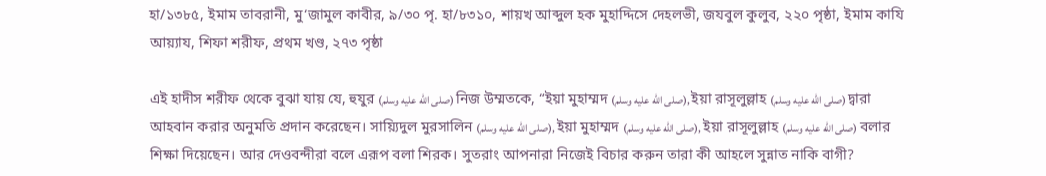হা/১৩৮৫, ইমাম তাবরানী, মু‘জামুল কাবীর, ৯/৩০ পৃ. হা/৮৩১০, শায়খ আব্দুল হক মুহাদ্দিসে দেহলভী, জযবুল কুলুব, ২২০ পৃষ্ঠা, ইমাম কাযি আয়্যায, শিফা শরীফ, প্রথম খণ্ড, ২৭৩ পৃষ্ঠা

এই হাদীস শরীফ থেকে বুঝা যায় যে, হুযুর (صلى الله عليه وسلم) নিজ উম্মতকে, “ইয়া মুহাম্মদ (صلى الله عليه وسلم), ইয়া রাসূলুল্লাহ (صلى الله عليه وسلم) দ্বারা আহবান করার অনুমতি প্রদান করেছেন। সায়্যিদুল মুরসালিন (صلى الله عليه وسلم), ইয়া মুহাম্মদ (صلى الله عليه وسلم), ইয়া রাসূলুল্লাহ (صلى الله عليه وسلم) বলার শিক্ষা দিয়েছেন। আর দেওবন্দীরা বলে এরূপ বলা শিরক। সুতরাং আপনারা নিজেই বিচার করুন তারা কী আহলে সুন্নাত নাকি বাগী?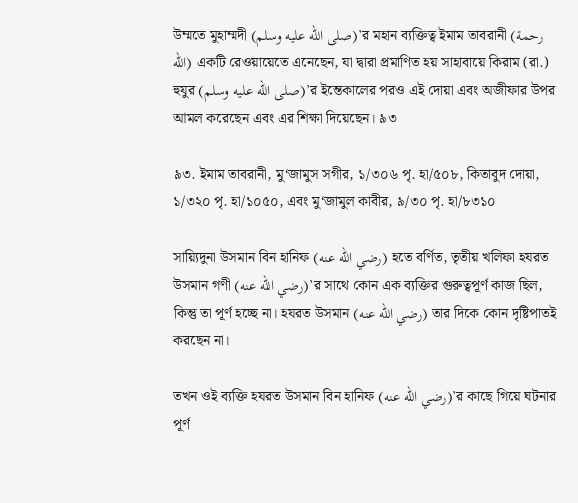উম্মতে মুহাম্মদী (صلى الله عليه وسلم)’র মহান ব্যক্তিত্ব ইমাম তাবরানী (رحمة الله) একটি রেওয়ায়েতে এনেছেন, যা দ্বারা প্রমাণিত হয় সাহাবায়ে কিরাম (রা.) হুযুর (صلى الله عليه وسلم)’র ইন্তেকালের পরও এই দোয়া এবং অজীফার উপর আমল করেছেন এবং এর শিক্ষা দিয়েছেন। ৯৩

৯৩. ইমাম তাবরানী, মু‘জামুস সগীর, ১/৩০৬ পৃ. হা/৫০৮, কিতাবুদ দোয়া, ১/৩২০ পৃ. হা/১০৫০, এবং মু‘জামুল কাবীর, ৯/৩০ পৃ. হা/৮৩১০

সায়্যিদুনা উসমান বিন হানিফ (رضي الله عنه) হতে বর্ণিত, তৃতীয় খলিফা হযরত উসমান গণী (رضي الله عنه)’র সাথে কোন এক ব্যক্তির গুরুত্বপূর্ণ কাজ ছিল, কিন্তু তা পূর্ণ হচ্ছে না। হযরত উসমান (رضي الله عنه) তার দিকে কোন দৃষ্টিপাতই করছেন না।

তখন ওই ব্যক্তি হযরত উসমান বিন হানিফ (رضي الله عنه)’র কাছে গিয়ে ঘটনার পূর্ণ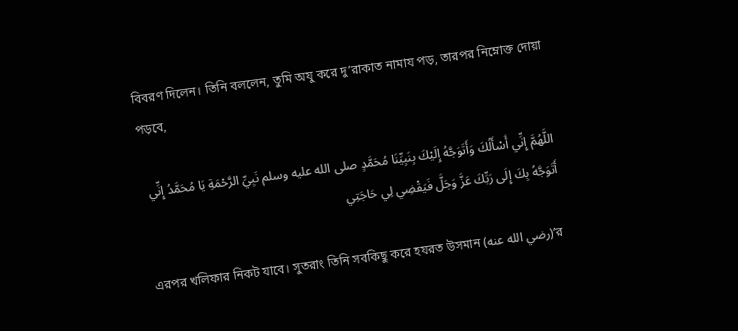বিবরণ দিলেন। তিনি বললেন, তুমি অযু করে দু’রাকাত নামায পড়, তারপর নিম্নোক্ত দোয়া পড়বে,

اللَّهُمَّ إِنِّي أَسْأَلُكَ وَأَتَوَجَّهُ إِلَيْكَ بِنَبِيِّنَا مُحَمَّدٍ صلى الله عليه وسلم نَبِيِّ الرَّحْمَةِ يَا مُحَمَّدُ إِنِّي أَتَوَجَّهُ بِكَ إِلَى رَبِّكَ عَزَّ وَجَلَّ فَيَقْضِي لِي حَاجَتِي

এরপর খলিফার নিকট যাবে। সুতরাং তিনি সবকিছু করে হযরত উসমান (رضي الله عنه)’র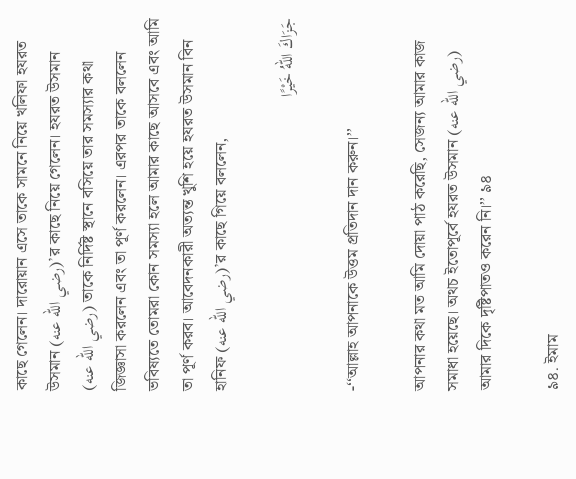কাছে গেলেন। দারোয়ান এসে তাকে সামনে নিয়ে খলিফা হযরত উসমান (رضي الله عنه)’র কাছে নিয়ে গেলেন। হযরত উসমান (رضي الله عنه) তাকে নির্দিষ্ট স্থানে বসিয়ে তার সমস্যার কথা জিজ্ঞাসা করলেন এবং তা পূর্ণ করলেন। এরপর তাকে বললেন ভবিষ্যতে তোমরা কোন সমস্যা হলে আমার কাছে আসবে এবং আমি তা পূর্ণ করব। আবেদনকারী অত্যন্ত খুশি হয়ে হযরত উসমান বিন হানিফ (رضي الله عنه)’র কাছে গিয়ে বললেন,

جَزَاكَ اللهُ خَيْرًا

-‘‘আল্লাহ আপনাকে উত্তম প্রতিদান দান করুন।’’

আপনার কথা মত আমি দোয়া পাঠ করেছি, সেজন্য আমার কাজ সমাধা হয়েছে। অথচ ইতোপূর্বে হযরত উসমান (رضي الله عنه) আমার দিকে দৃষ্টিপাতও করেন নি।’’ ৯৪

৯৪. ইমাম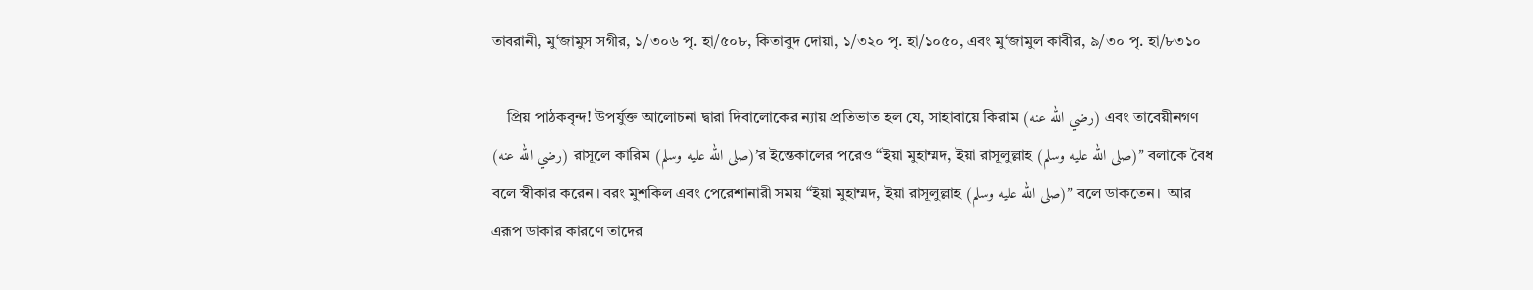তাবরানী, মু‘জামুস সগীর, ১/৩০৬ পৃ. হা/৫০৮, কিতাবুদ দোয়া, ১/৩২০ পৃ. হা/১০৫০, এবং মু‘জামুল কাবীর, ৯/৩০ পৃ. হা/৮৩১০

    প্রিয় পাঠকবৃন্দ! উপর্যুক্ত আলোচনা দ্বারা দিবালোকের ন্যায় প্রতিভাত হল যে, সাহাবায়ে কিরাম (رضي الله عنه) এবং তাবেয়ীনগণ (رضي الله عنه) রাসূলে কারিম (صلى الله عليه وسلم)’র ইন্তেকালের পরেও “ইয়া মুহাম্মদ, ইয়া রাসূলুল্লাহ (صلى الله عليه وسلم)” বলাকে বৈধ বলে স্বীকার করেন। বরং মুশকিল এবং পেরেশানারী সময় “ইয়া মুহাম্মদ, ইয়া রাসূলুল্লাহ (صلى الله عليه وسلم)” বলে ডাকতেন।  আর এরূপ ডাকার কারণে তাদের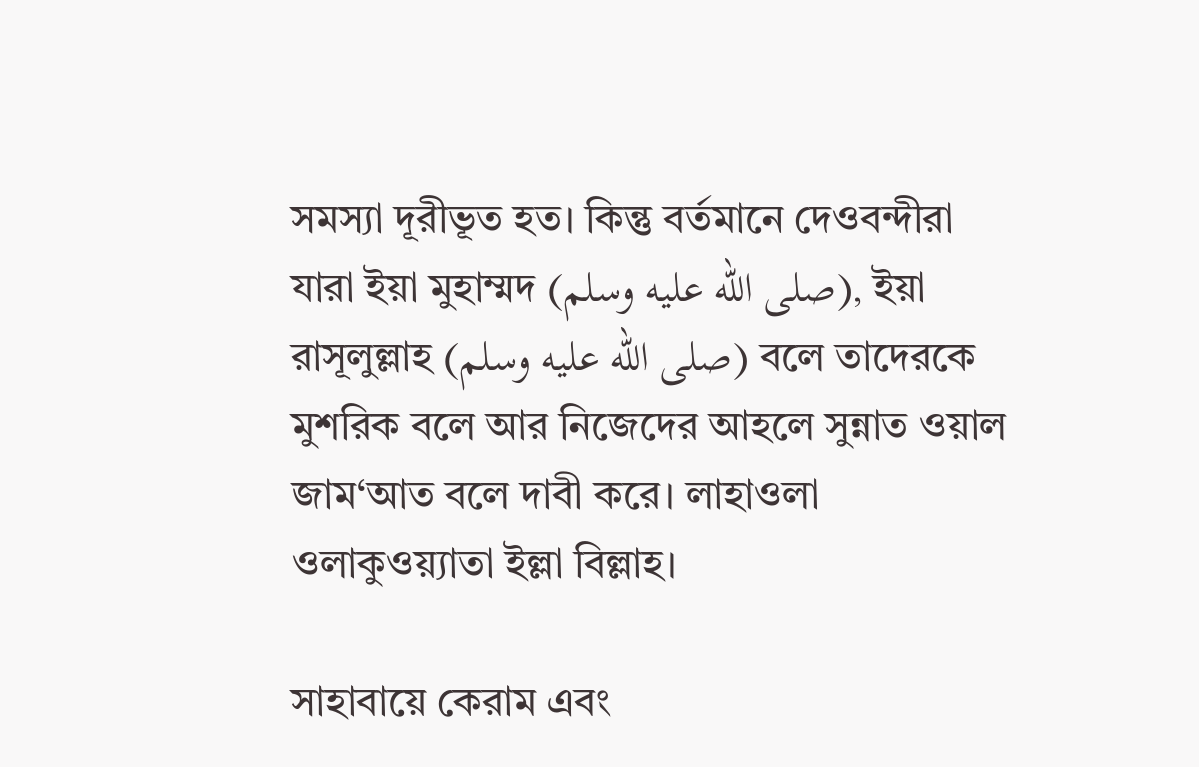সমস্যা দূরীভূত হত। কিন্তু বর্তমানে দেওবন্দীরা যারা ইয়া মুহাম্মদ (صلى الله عليه وسلم), ইয়া রাসূলুল্লাহ (صلى الله عليه وسلم) বলে তাদেরকে মুশরিক বলে আর নিজেদের আহলে সুন্নাত ওয়াল জাম‘আত বলে দাবী করে। লাহাওলা ওলাকুওয়্যাতা ইল্লা বিল্লাহ।

সাহাবায়ে কেরাম এবং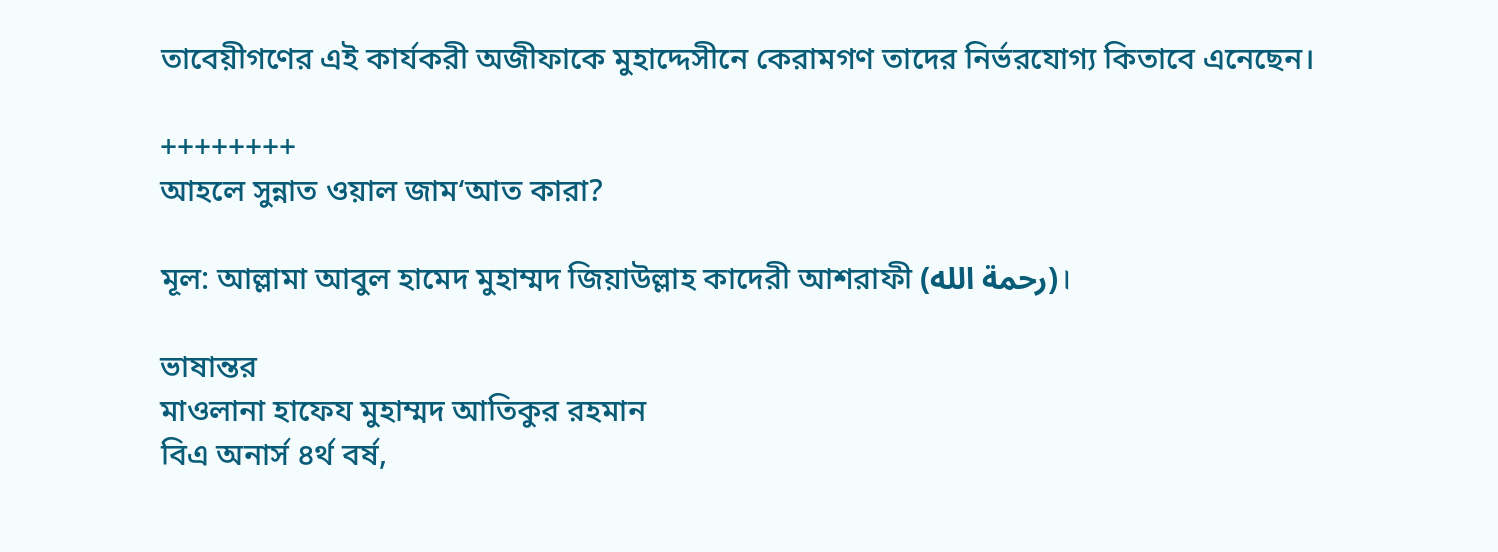তাবেয়ীগণের এই কার্যকরী অজীফাকে মুহাদ্দেসীনে কেরামগণ তাদের নির্ভরযোগ্য কিতাবে এনেছেন।

++++++++
আহলে সুন্নাত ওয়াল জাম‘আত কারা?

মূল: আল্লামা আবুল হামেদ মুহাম্মদ জিয়াউল্লাহ কাদেরী আশরাফী (رحمة الله)।

ভাষান্তর
মাওলানা হাফেয মুহাম্মদ আতিকুর রহমান
বিএ অনার্স ৪র্থ বর্ষ,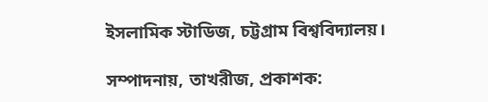ইসলামিক স্টাডিজ, চট্টগ্রাম বিশ্ববিদ্যালয়।

সম্পাদনায়, তাখরীজ, প্রকাশক: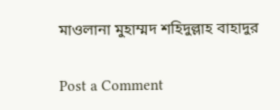মাওলানা মুহাম্মদ শহিদুল্লাহ বাহাদুর

Post a Comment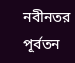নবীনতর পূর্বতন